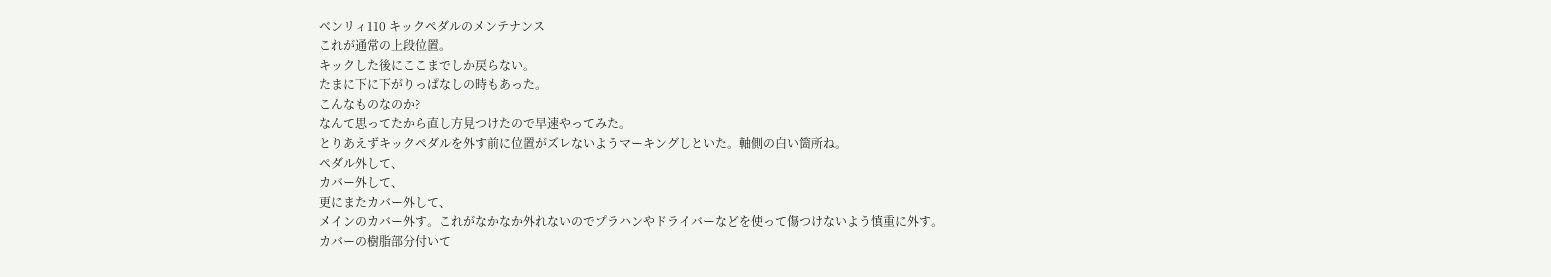ベンリィ110 キックペダルのメンテナンス
これが通常の上段位置。
キックした後にここまでしか戻らない。
たまに下に下がりっぱなしの時もあった。
こんなものなのか?
なんて思ってたから直し方見つけたので早速やってみた。
とりあえずキックペダルを外す前に位置がズレないようマーキングしといた。軸側の白い箇所ね。
ペダル外して、
カバー外して、
更にまたカバー外して、
メインのカバー外す。これがなかなか外れないのでプラハンやドライバーなどを使って傷つけないよう慎重に外す。
カバーの樹脂部分付いて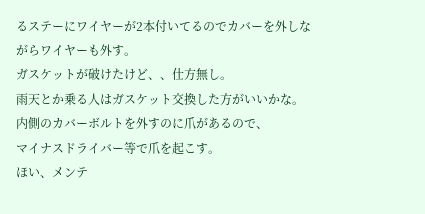るステーにワイヤーが2本付いてるのでカバーを外しながらワイヤーも外す。
ガスケットが破けたけど、、仕方無し。
雨天とか乗る人はガスケット交換した方がいいかな。
内側のカバーボルトを外すのに爪があるので、
マイナスドライバー等で爪を起こす。
ほい、メンテ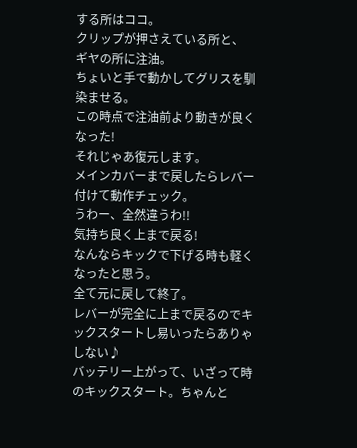する所はココ。
クリップが押さえている所と、
ギヤの所に注油。
ちょいと手で動かしてグリスを馴染ませる。
この時点で注油前より動きが良くなった!
それじゃあ復元します。
メインカバーまで戻したらレバー付けて動作チェック。
うわー、全然違うわ!!
気持ち良く上まで戻る!
なんならキックで下げる時も軽くなったと思う。
全て元に戻して終了。
レバーが完全に上まで戻るのでキックスタートし易いったらありゃしない♪
バッテリー上がって、いざって時のキックスタート。ちゃんと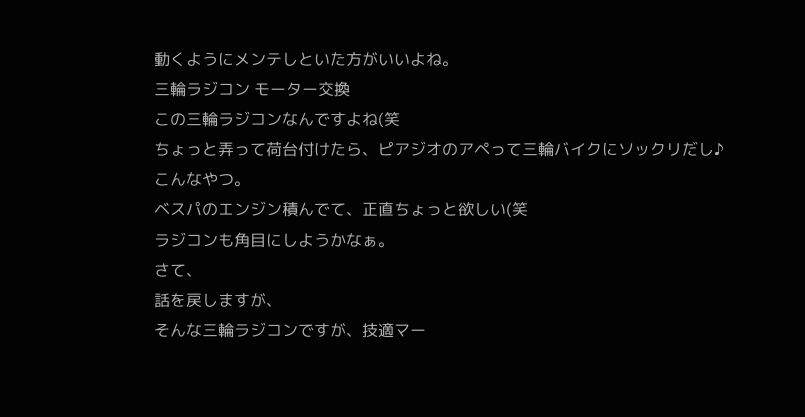動くようにメンテしといた方がいいよね。
三輪ラジコン モーター交換
この三輪ラジコンなんですよね(笑
ちょっと弄って荷台付けたら、ピアジオのアペって三輪バイクにソックリだし♪
こんなやつ。
ベスパのエンジン積んでて、正直ちょっと欲しい(笑
ラジコンも角目にしようかなぁ。
さて、
話を戻しますが、
そんな三輪ラジコンですが、技適マー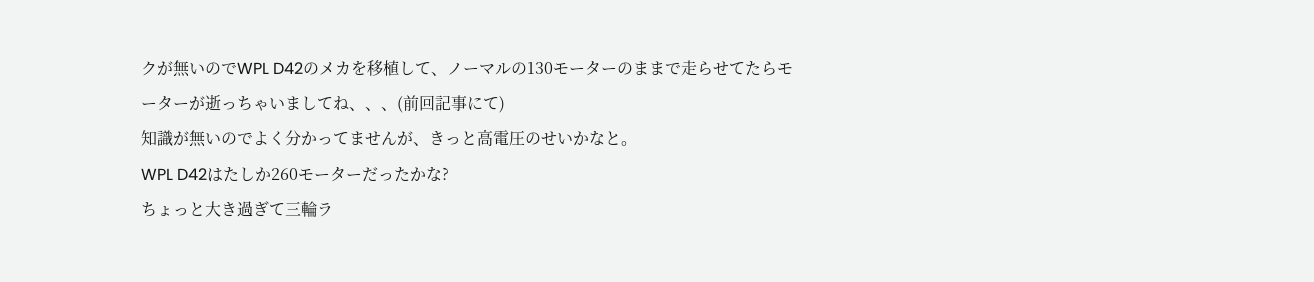クが無いのでWPL D42のメカを移植して、ノーマルの130モーターのままで走らせてたらモーターが逝っちゃいましてね、、、(前回記事にて)
知識が無いのでよく分かってませんが、きっと高電圧のせいかなと。
WPL D42はたしか260モーターだったかな?
ちょっと大き過ぎて三輪ラ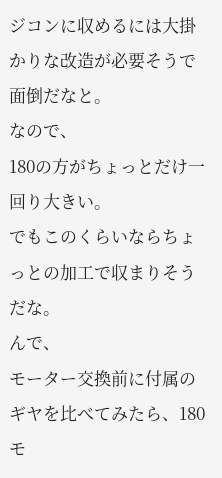ジコンに収めるには大掛かりな改造が必要そうで面倒だなと。
なので、
180の方がちょっとだけ一回り大きい。
でもこのくらいならちょっとの加工で収まりそうだな。
んで、
モーター交換前に付属のギヤを比べてみたら、180モ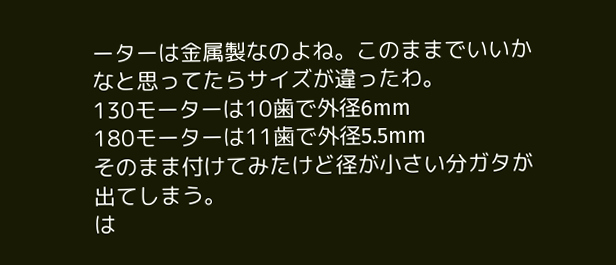ーターは金属製なのよね。このままでいいかなと思ってたらサイズが違ったわ。
130モーターは10歯で外径6mm
180モーターは11歯で外径5.5mm
そのまま付けてみたけど径が小さい分ガタが出てしまう。
は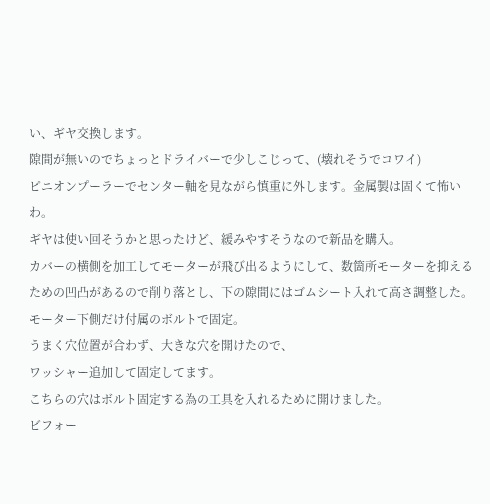い、ギヤ交換します。
隙間が無いのでちょっとドライバーで少しこじって、(壊れそうでコワイ)
ピニオンプーラーでセンター軸を見ながら慎重に外します。金属製は固くて怖いわ。
ギヤは使い回そうかと思ったけど、緩みやすそうなので新品を購入。
カバーの横側を加工してモーターが飛び出るようにして、数箇所モーターを抑えるための凹凸があるので削り落とし、下の隙間にはゴムシート入れて高さ調整した。
モーター下側だけ付属のボルトで固定。
うまく穴位置が合わず、大きな穴を開けたので、
ワッシャー追加して固定してます。
こちらの穴はボルト固定する為の工具を入れるために開けました。
ビフォー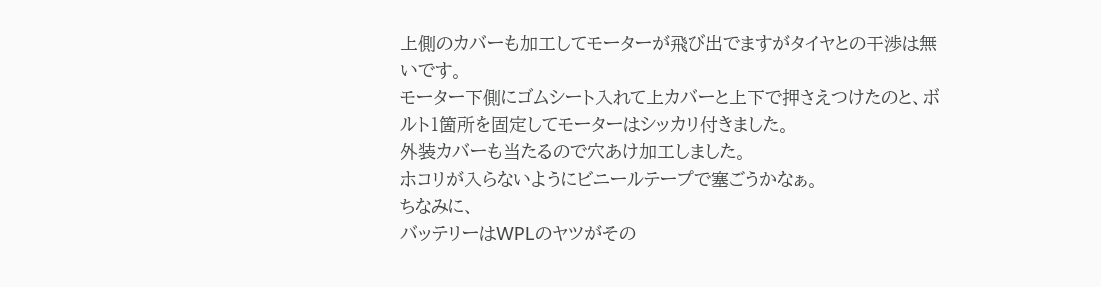上側のカバーも加工してモーターが飛び出でますがタイヤとの干渉は無いです。
モーター下側にゴムシート入れて上カバーと上下で押さえつけたのと、ボルト1箇所を固定してモーターはシッカリ付きました。
外装カバーも当たるので穴あけ加工しました。
ホコリが入らないようにビニールテープで塞ごうかなぁ。
ちなみに、
バッテリーはWPLのヤツがその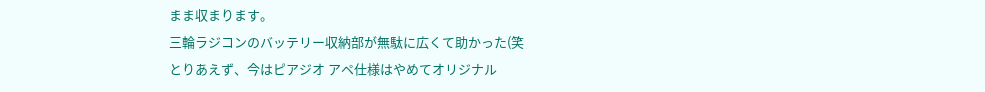まま収まります。
三輪ラジコンのバッテリー収納部が無駄に広くて助かった(笑
とりあえず、今はピアジオ アペ仕様はやめてオリジナル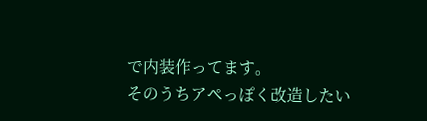で内装作ってます。
そのうちアペっぽく改造したい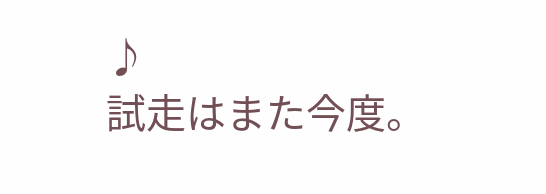♪
試走はまた今度。